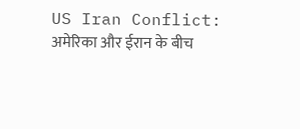US Iran Conflict: अमेरिका और ईरान के बीच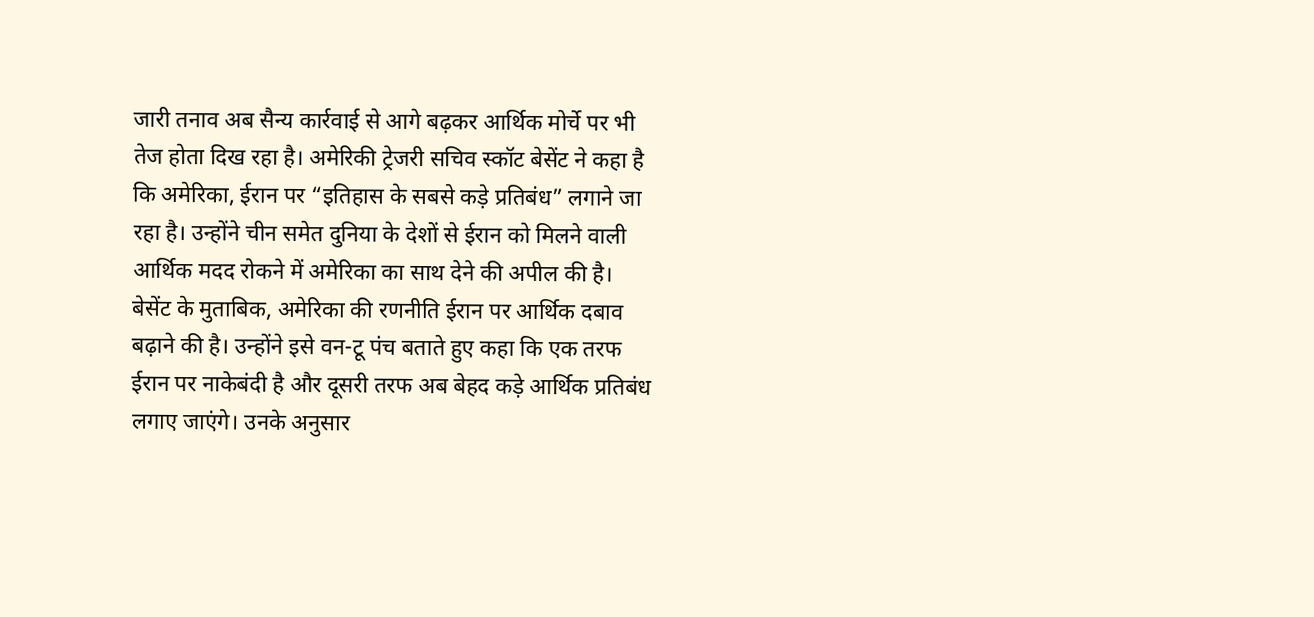जारी तनाव अब सैन्य कार्रवाई से आगे बढ़कर आर्थिक मोर्चे पर भी तेज होता दिख रहा है। अमेरिकी ट्रेजरी सचिव स्कॉट बेसेंट ने कहा है कि अमेरिका, ईरान पर “इतिहास के सबसे कड़े प्रतिबंध” लगाने जा रहा है। उन्होंने चीन समेत दुनिया के देशों से ईरान को मिलने वाली आर्थिक मदद रोकने में अमेरिका का साथ देने की अपील की है।
बेसेंट के मुताबिक, अमेरिका की रणनीति ईरान पर आर्थिक दबाव बढ़ाने की है। उन्होंने इसे वन-टू पंच बताते हुए कहा कि एक तरफ ईरान पर नाकेबंदी है और दूसरी तरफ अब बेहद कड़े आर्थिक प्रतिबंध लगाए जाएंगे। उनके अनुसार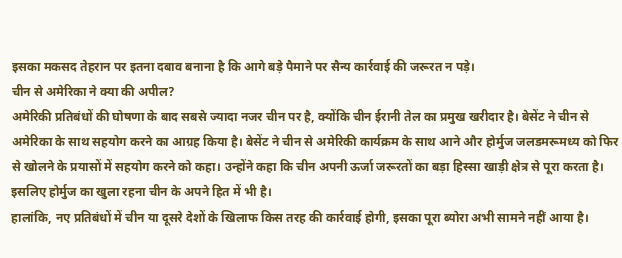इसका मकसद तेहरान पर इतना दबाव बनाना है कि आगे बड़े पैमाने पर सैन्य कार्रवाई की जरूरत न पड़े।
चीन से अमेरिका ने क्या की अपील?
अमेरिकी प्रतिबंधों की घोषणा के बाद सबसे ज्यादा नजर चीन पर है, क्योंकि चीन ईरानी तेल का प्रमुख खरीदार है। बेसेंट ने चीन से अमेरिका के साथ सहयोग करने का आग्रह किया है। बेसेंट ने चीन से अमेरिकी कार्यक्रम के साथ आने और होर्मुज जलडमरूमध्य को फिर से खोलने के प्रयासों में सहयोग करने को कहा। उन्होंने कहा कि चीन अपनी ऊर्जा जरूरतों का बड़ा हिस्सा खाड़ी क्षेत्र से पूरा करता है। इसलिए होर्मुज का खुला रहना चीन के अपने हित में भी है।
हालांकि, नए प्रतिबंधों में चीन या दूसरे देशों के खिलाफ किस तरह की कार्रवाई होगी, इसका पूरा ब्योरा अभी सामने नहीं आया है।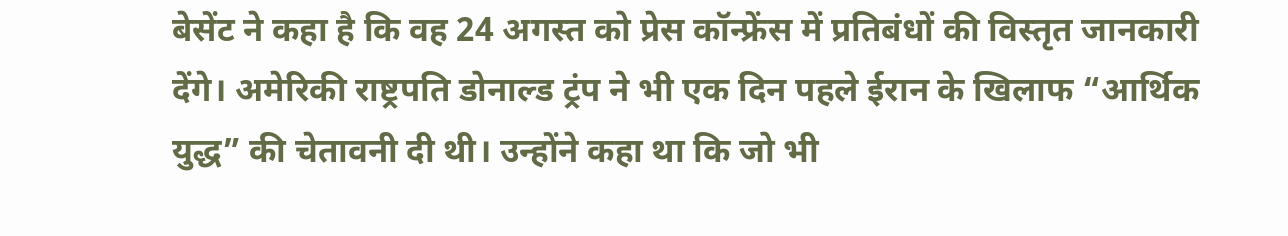बेसेंट ने कहा है कि वह 24 अगस्त को प्रेस कॉन्फ्रेंस में प्रतिबंधों की विस्तृत जानकारी देंगे। अमेरिकी राष्ट्रपति डोनाल्ड ट्रंप ने भी एक दिन पहले ईरान के खिलाफ “आर्थिक युद्ध” की चेतावनी दी थी। उन्होंने कहा था कि जो भी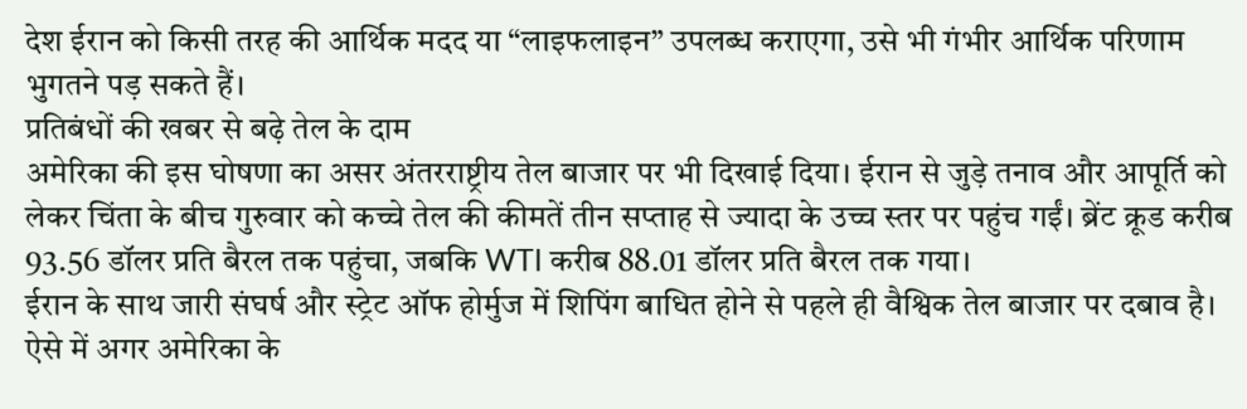देश ईरान को किसी तरह की आर्थिक मदद या “लाइफलाइन” उपलब्ध कराएगा, उसे भी गंभीर आर्थिक परिणाम भुगतने पड़ सकते हैं।
प्रतिबंधों की खबर से बढ़े तेल के दाम
अमेरिका की इस घोषणा का असर अंतरराष्ट्रीय तेल बाजार पर भी दिखाई दिया। ईरान से जुड़े तनाव और आपूर्ति को लेकर चिंता के बीच गुरुवार को कच्चे तेल की कीमतें तीन सप्ताह से ज्यादा के उच्च स्तर पर पहुंच गईं। ब्रेंट क्रूड करीब 93.56 डॉलर प्रति बैरल तक पहुंचा, जबकि WTI करीब 88.01 डॉलर प्रति बैरल तक गया।
ईरान के साथ जारी संघर्ष और स्ट्रेट ऑफ होर्मुज में शिपिंग बाधित होने से पहले ही वैश्विक तेल बाजार पर दबाव है। ऐसे में अगर अमेरिका के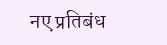नए प्रतिबंध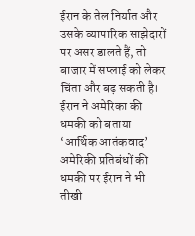ईरान के तेल निर्यात और उसके व्यापारिक साझेदारों पर असर डालते हैं, तो बाजार में सप्लाई को लेकर चिंता और बढ़ सकती है।
ईरान ने अमेरिका की धमकी को बताया ‘आर्थिक आतंकवाद’
अमेरिकी प्रतिबंधों की धमकी पर ईरान ने भी तीखी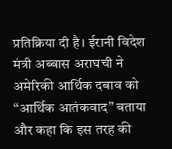प्रतिक्रिया दी है। ईरानी विदेश मंत्री अब्बास अराघची ने अमेरिकी आर्थिक दबाव को “आर्थिक आतंकवाद” बताया और कहा कि इस तरह की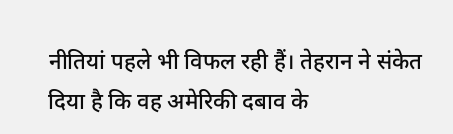नीतियां पहले भी विफल रही हैं। तेहरान ने संकेत दिया है कि वह अमेरिकी दबाव के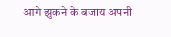आगे झुकने के बजाय अपनी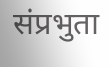संप्रभुता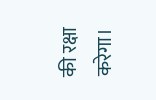की रक्षा करेगा।